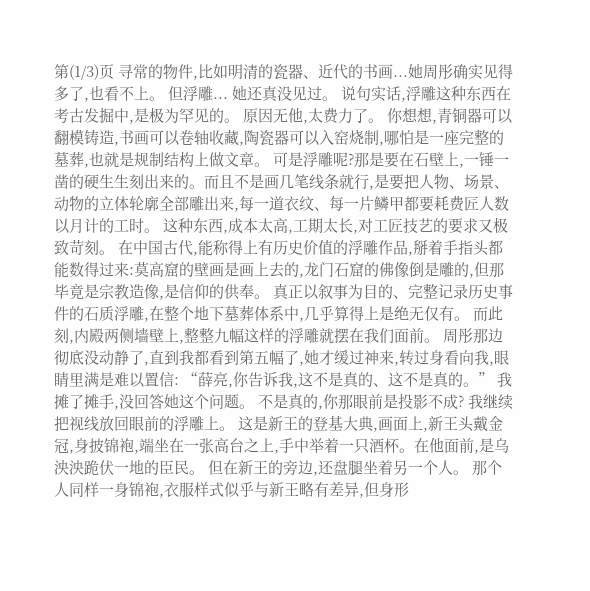第(1/3)页 寻常的物件,比如明清的瓷器、近代的书画...她周彤确实见得多了,也看不上。 但浮雕... 她还真没见过。 说句实话,浮雕这种东西在考古发掘中,是极为罕见的。 原因无他,太费力了。 你想想,青铜器可以翻模铸造,书画可以卷轴收藏,陶瓷器可以入窑烧制,哪怕是一座完整的墓葬,也就是规制结构上做文章。 可是浮雕呢?那是要在石壁上,一锤一凿的硬生生刻出来的。而且不是画几笔线条就行,是要把人物、场景、动物的立体轮廓全部雕出来,每一道衣纹、每一片鳞甲都要耗费匠人数以月计的工时。 这种东西,成本太高,工期太长,对工匠技艺的要求又极致苛刻。 在中国古代,能称得上有历史价值的浮雕作品,掰着手指头都能数得过来:莫高窟的壁画是画上去的,龙门石窟的佛像倒是雕的,但那毕竟是宗教造像,是信仰的供奉。 真正以叙事为目的、完整记录历史事件的石质浮雕,在整个地下墓葬体系中,几乎算得上是绝无仅有。 而此刻,内殿两侧墙壁上,整整九幅这样的浮雕就摆在我们面前。 周彤那边彻底没动静了,直到我都看到第五幅了,她才缓过神来,转过身看向我,眼睛里满是难以置信: “薛亮,你告诉我,这不是真的、这不是真的。” 我摊了摊手,没回答她这个问题。 不是真的,你那眼前是投影不成? 我继续把视线放回眼前的浮雕上。 这是新王的登基大典,画面上,新王头戴金冠,身披锦袍,端坐在一张高台之上,手中举着一只酒杯。在他面前,是乌泱泱跪伏一地的臣民。 但在新王的旁边,还盘腿坐着另一个人。 那个人同样一身锦袍,衣服样式似乎与新王略有差异,但身形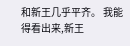和新王几乎平齐。 我能得看出来,新王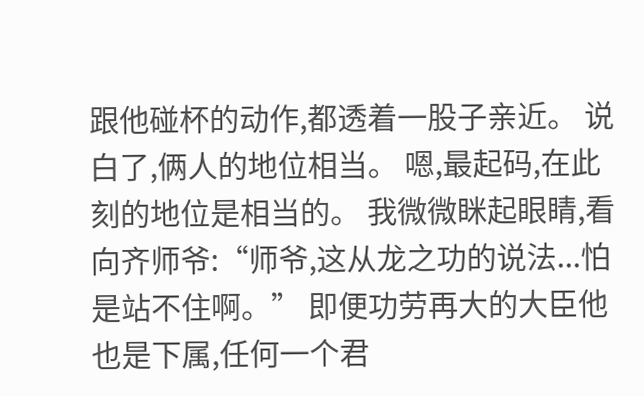跟他碰杯的动作,都透着一股子亲近。 说白了,俩人的地位相当。 嗯,最起码,在此刻的地位是相当的。 我微微眯起眼睛,看向齐师爷:“师爷,这从龙之功的说法...怕是站不住啊。” 即便功劳再大的大臣他也是下属,任何一个君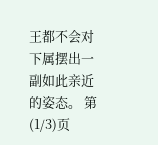王都不会对下属摆出一副如此亲近的姿态。 第(1/3)页